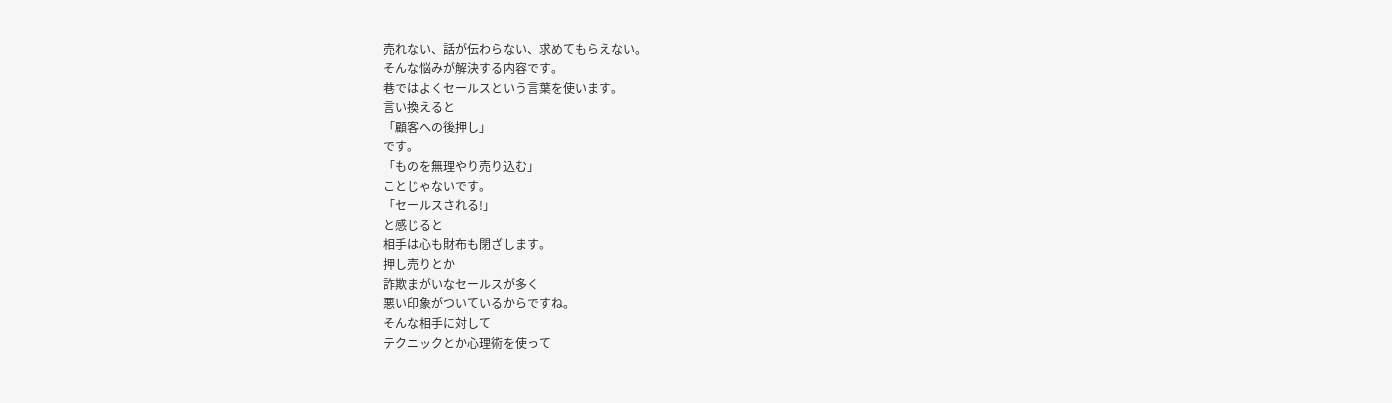売れない、話が伝わらない、求めてもらえない。
そんな悩みが解決する内容です。
巷ではよくセールスという言葉を使います。
言い換えると
「顧客への後押し」
です。
「ものを無理やり売り込む」
ことじゃないです。
「セールスされる!」
と感じると
相手は心も財布も閉ざします。
押し売りとか
詐欺まがいなセールスが多く
悪い印象がついているからですね。
そんな相手に対して
テクニックとか心理術を使って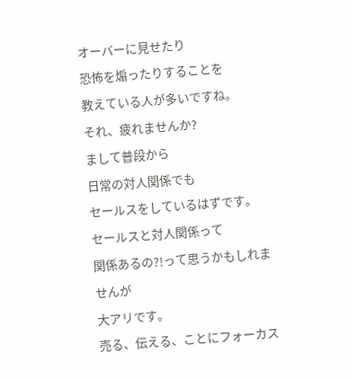オーバーに見せたり
恐怖を煽ったりすることを
教えている人が多いですね。
それ、疲れませんか?
まして普段から
日常の対人関係でも
セールスをしているはずです。
セールスと対人関係って
関係あるの?!って思うかもしれませんが
大アリです。
売る、伝える、ことにフォーカス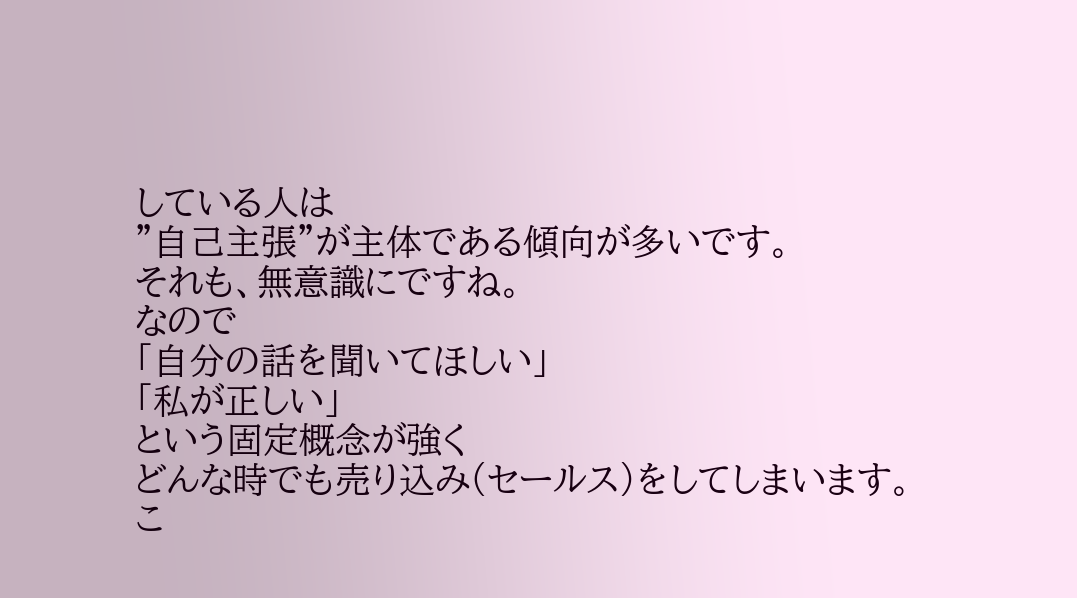している人は
”自己主張”が主体である傾向が多いです。
それも、無意識にですね。
なので
「自分の話を聞いてほしい」
「私が正しい」
という固定概念が強く
どんな時でも売り込み(セールス)をしてしまいます。
こ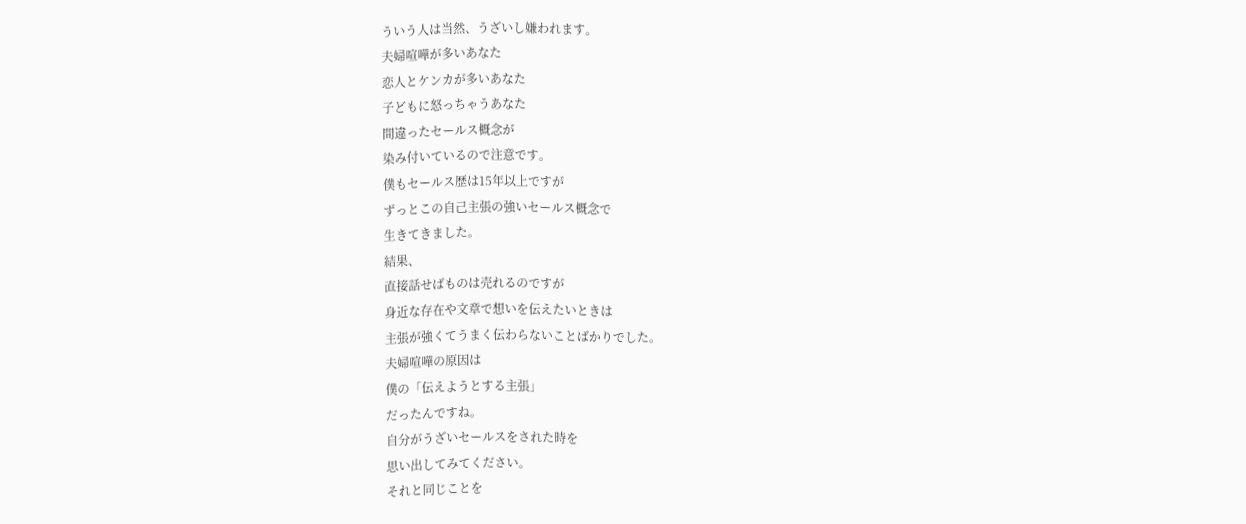ういう人は当然、うざいし嫌われます。
夫婦喧嘩が多いあなた
恋人とケンカが多いあなた
子どもに怒っちゃうあなた
間違ったセールス概念が
染み付いているので注意です。
僕もセールス歴は15年以上ですが
ずっとこの自己主張の強いセールス概念で
生きてきました。
結果、
直接話せばものは売れるのですが
身近な存在や文章で想いを伝えたいときは
主張が強くてうまく伝わらないことばかりでした。
夫婦喧嘩の原因は
僕の「伝えようとする主張」
だったんですね。
自分がうざいセールスをされた時を
思い出してみてください。
それと同じことを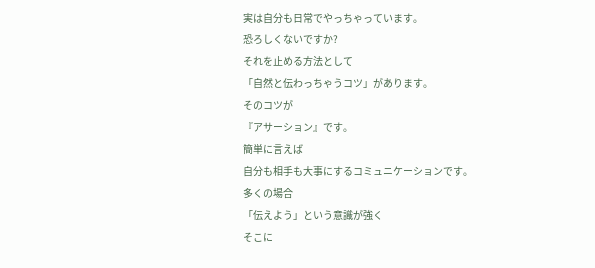実は自分も日常でやっちゃっています。
恐ろしくないですか?
それを止める方法として
「自然と伝わっちゃうコツ」があります。
そのコツが
『アサーション』です。
簡単に言えば
自分も相手も大事にするコミュニケーションです。
多くの場合
「伝えよう」という意識が強く
そこに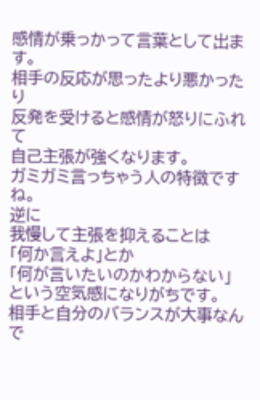感情が乗っかって言葉として出ます。
相手の反応が思ったより悪かったり
反発を受けると感情が怒りにふれて
自己主張が強くなります。
ガミガミ言っちゃう人の特徴ですね。
逆に
我慢して主張を抑えることは
「何か言えよ」とか
「何が言いたいのかわからない」
という空気感になりがちです。
相手と自分のバランスが大事なんで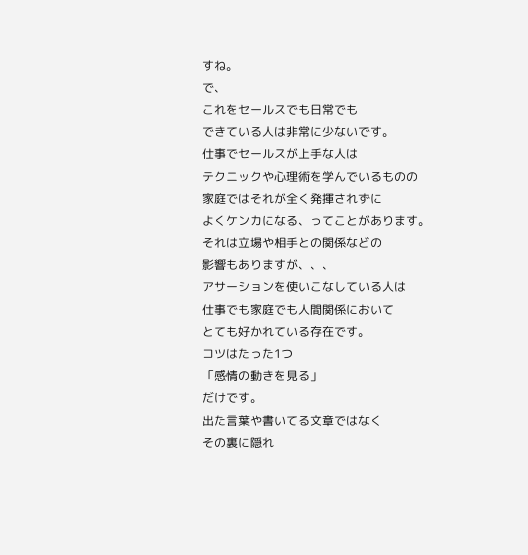すね。
で、
これをセールスでも日常でも
できている人は非常に少ないです。
仕事でセールスが上手な人は
テクニックや心理術を学んでいるものの
家庭ではそれが全く発揮されずに
よくケンカになる、ってことがあります。
それは立場や相手との関係などの
影響もありますが、、、
アサーションを使いこなしている人は
仕事でも家庭でも人間関係において
とても好かれている存在です。
コツはたった1つ
「感情の動きを見る」
だけです。
出た言葉や書いてる文章ではなく
その裏に隠れ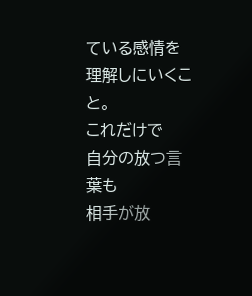ている感情を理解しにいくこと。
これだけで
自分の放つ言葉も
相手が放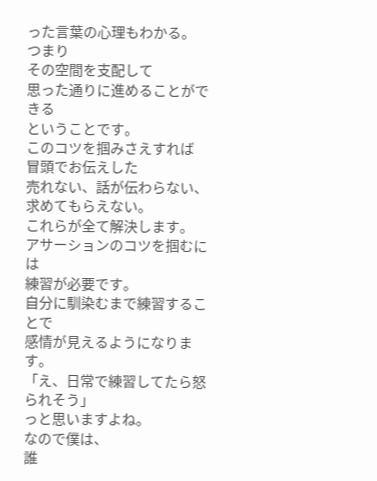った言葉の心理もわかる。
つまり
その空間を支配して
思った通りに進めることができる
ということです。
このコツを掴みさえすれば
冒頭でお伝えした
売れない、話が伝わらない、求めてもらえない。
これらが全て解決します。
アサーションのコツを掴むには
練習が必要です。
自分に馴染むまで練習することで
感情が見えるようになります。
「え、日常で練習してたら怒られそう」
っと思いますよね。
なので僕は、
誰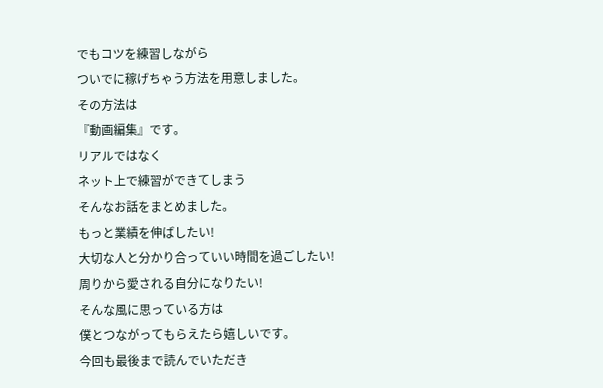でもコツを練習しながら
ついでに稼げちゃう方法を用意しました。
その方法は
『動画編集』です。
リアルではなく
ネット上で練習ができてしまう
そんなお話をまとめました。
もっと業績を伸ばしたい!
大切な人と分かり合っていい時間を過ごしたい!
周りから愛される自分になりたい!
そんな風に思っている方は
僕とつながってもらえたら嬉しいです。
今回も最後まで読んでいただき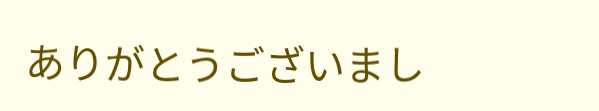ありがとうございまし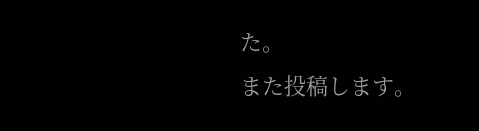た。
また投稿します。